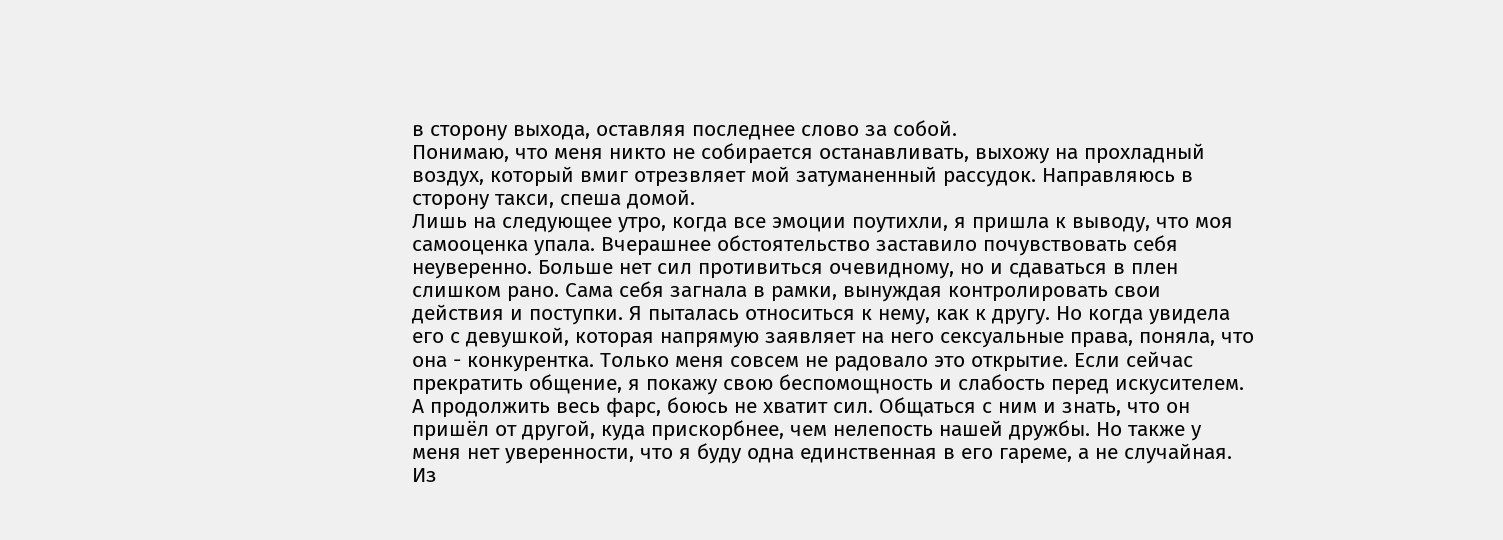в сторону выхода, оставляя последнее слово за собой.
Понимаю, что меня никто не собирается останавливать, выхожу на прохладный
воздух, который вмиг отрезвляет мой затуманенный рассудок. Направляюсь в
сторону такси, спеша домой.
Лишь на следующее утро, когда все эмоции поутихли, я пришла к выводу, что моя
самооценка упала. Вчерашнее обстоятельство заставило почувствовать себя
неуверенно. Больше нет сил противиться очевидному, но и сдаваться в плен
слишком рано. Сама себя загнала в рамки, вынуждая контролировать свои
действия и поступки. Я пыталась относиться к нему, как к другу. Но когда увидела
его с девушкой, которая напрямую заявляет на него сексуальные права, поняла, что
она - конкурентка. Только меня совсем не радовало это открытие. Если сейчас
прекратить общение, я покажу свою беспомощность и слабость перед искусителем.
А продолжить весь фарс, боюсь не хватит сил. Общаться с ним и знать, что он
пришёл от другой, куда прискорбнее, чем нелепость нашей дружбы. Но также у
меня нет уверенности, что я буду одна единственная в его гареме, а не случайная.
Из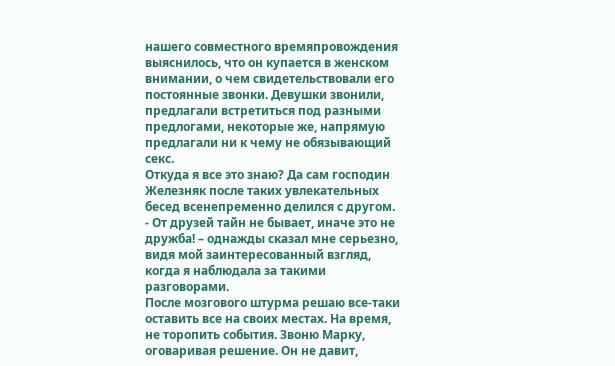нашего совместного времяпровождения выяснилось, что он купается в женском
внимании, о чем свидетельствовали его постоянные звонки. Девушки звонили,
предлагали встретиться под разными предлогами, некоторые же, напрямую
предлагали ни к чему не обязывающий секс.
Откуда я все это знаю? Да сам господин Железняк после таких увлекательных
бесед всенепременно делился с другом.
- От друзей тайн не бывает, иначе это не дружба! – однажды сказал мне серьезно,
видя мой заинтересованный взгляд, когда я наблюдала за такими разговорами.
После мозгового штурма решаю все-таки оставить все на своих местах. На время,
не торопить события. Звоню Марку, оговаривая решение. Он не давит,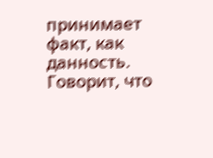принимает
факт, как данность. Говорит, что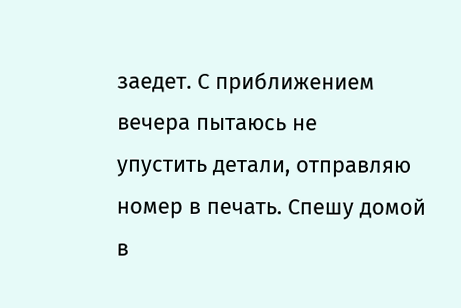заедет. С приближением вечера пытаюсь не
упустить детали, отправляю номер в печать. Спешу домой в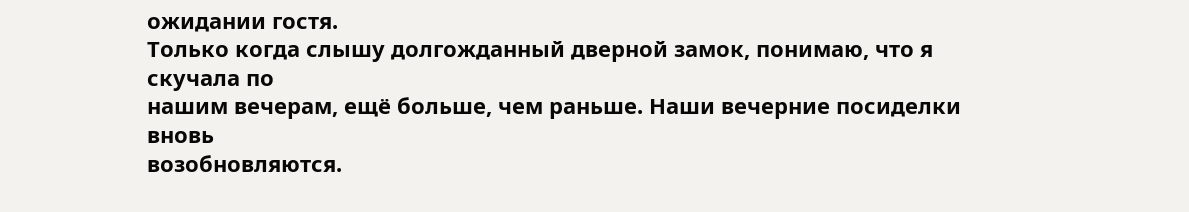ожидании гостя.
Только когда слышу долгожданный дверной замок, понимаю, что я скучала по
нашим вечерам, ещё больше, чем раньше. Наши вечерние посиделки вновь
возобновляются.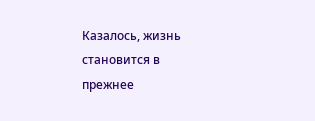Казалось, жизнь становится в прежнее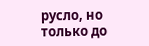русло, но только до